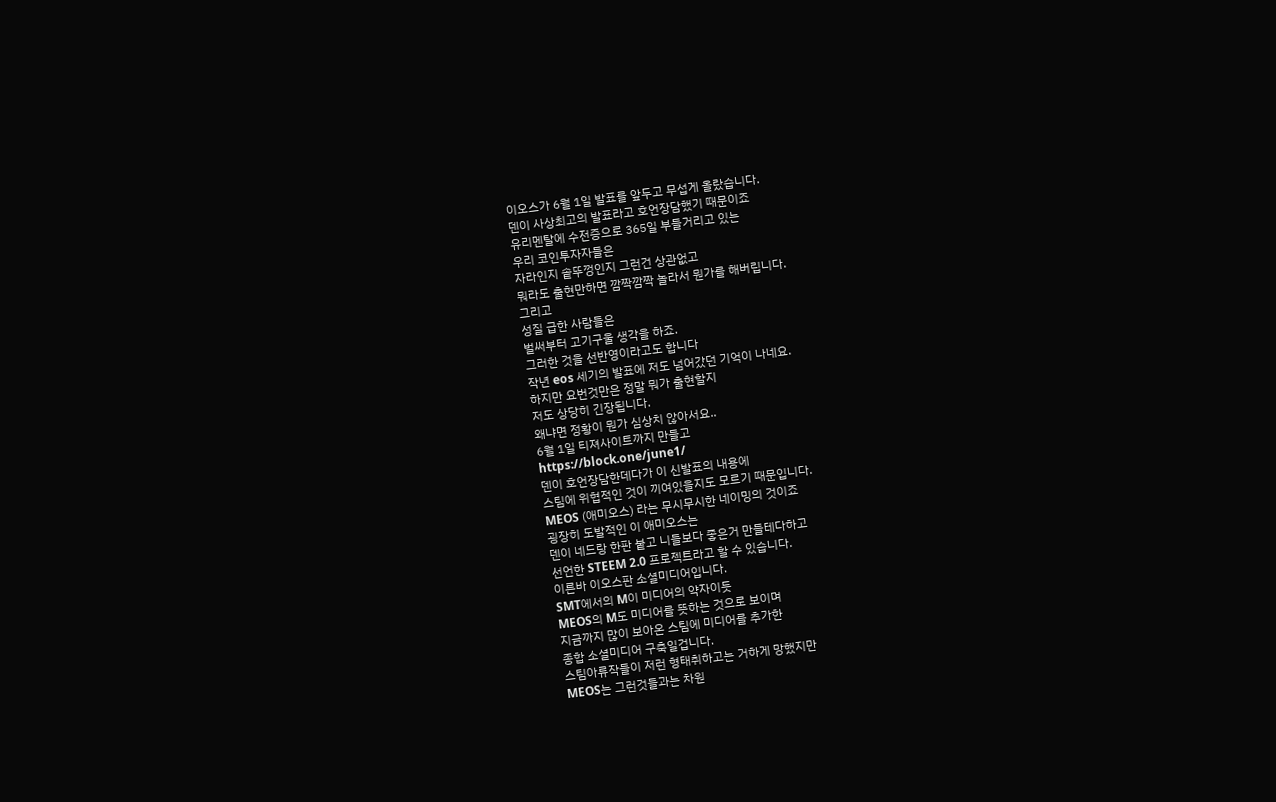이오스가 6월 1일 발표를 앞두고 무섭게 올랐습니다.
덴이 사상최고의 발표라고 호언장담했기 때문이죠
유리멘탈에 수전증으로 365일 부들거리고 있는
우리 코인투자자들은
자라인지 솥뚜껑인지 그런건 상관없고
뭐라도 출현만하면 깜짝깜짝 놀라서 뭔가를 해버립니다.
그리고
성질 급한 사람들은
벌써부터 고기구울 생각을 하죠.
그러한 것을 선반영이라고도 합니다
작년 eos 세기의 발표에 저도 넘어갔던 기억이 나네요.
하지만 요번것만은 정말 뭐가 출현할지
저도 상당히 긴장됩니다.
왜냐면 정황이 뭔가 심상치 않아서요..
6월 1일 티져사이트까지 만들고
https://block.one/june1/
덴이 호언장담한데다가 이 신발표의 내용에
스팀에 위협적인 것이 끼여있을지도 모르기 때문입니다.
MEOS (애미오스) 라는 무시무시한 네이밍의 것이죠
굉장히 도발적인 이 애미오스는
덴이 네드랑 한판 붙고 니들보다 좋은거 만들테다하고
선언한 STEEM 2.0 프로젝트라고 할 수 있습니다.
이른바 이오스판 소셜미디어입니다.
SMT에서의 M이 미디어의 약자이듯
MEOS의 M도 미디어를 뜻하는 것으로 보이며
지금까지 많이 보아온 스팀에 미디어를 추가한
종합 소셜미디어 구축일겁니다.
스팀아류작들이 저런 형태취하고는 거하게 망했지만
MEOS는 그런것들과는 차원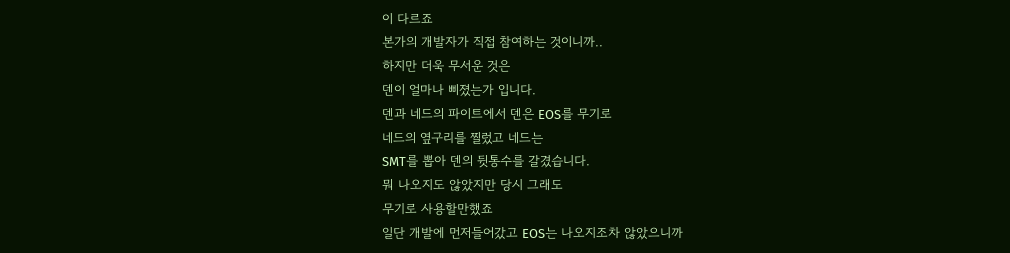이 다르죠
본가의 개발자가 직접 참여하는 것이니까..
하지만 더욱 무서운 것은
덴이 얼마나 삐졌는가 입니다.
덴과 네드의 파이트에서 덴은 EOS를 무기로
네드의 옆구리를 찔렀고 네드는
SMT를 뽑아 덴의 뒷통수를 갈겼습니다.
뭐 나오지도 않았지만 당시 그래도
무기로 사용할만했죠
일단 개발에 먼저들어갔고 EOS는 나오지조차 않았으니까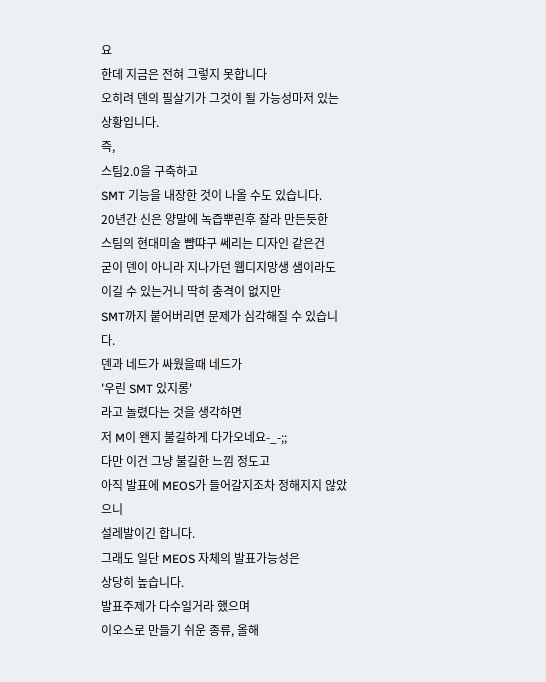요
한데 지금은 전혀 그렇지 못합니다
오히려 덴의 필살기가 그것이 될 가능성마저 있는
상황입니다.
즉,
스팀2.0을 구축하고
SMT 기능을 내장한 것이 나올 수도 있습니다.
20년간 신은 양말에 녹즙뿌린후 잘라 만든듯한
스팀의 현대미술 뺨땨구 쎄리는 디자인 같은건
굳이 덴이 아니라 지나가던 웹디지망생 샘이라도
이길 수 있는거니 딱히 충격이 없지만
SMT까지 붙어버리면 문제가 심각해질 수 있습니다.
덴과 네드가 싸웠을때 네드가
'우린 SMT 있지롱'
라고 놀렸다는 것을 생각하면
저 M이 왠지 불길하게 다가오네요-_-;;
다만 이건 그냥 불길한 느낌 정도고
아직 발표에 MEOS가 들어갈지조차 정해지지 않았으니
설레발이긴 합니다.
그래도 일단 MEOS 자체의 발표가능성은
상당히 높습니다.
발표주제가 다수일거라 했으며
이오스로 만들기 쉬운 종류, 올해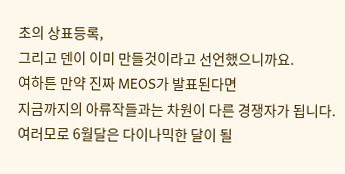초의 상표등록,
그리고 덴이 이미 만들것이라고 선언했으니까요.
여하튼 만약 진짜 MEOS가 발표된다면
지금까지의 아류작들과는 차원이 다른 경쟁자가 됩니다.
여러모로 6월달은 다이나믹한 달이 될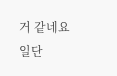거 같네요
일단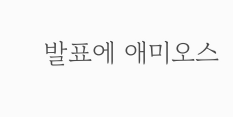발표에 애미오스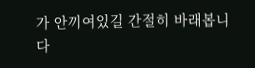가 안끼여있길 간절히 바래봅니다